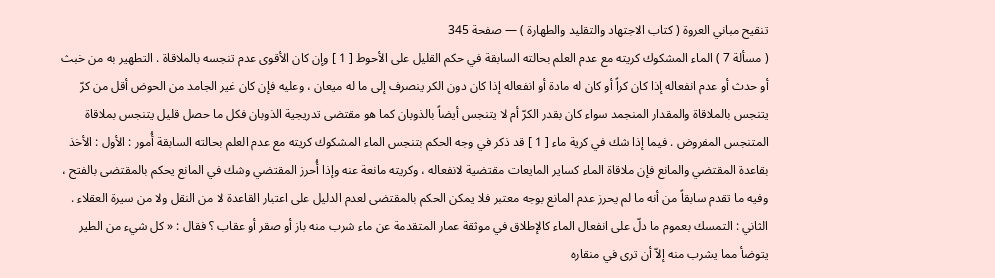تنقيح مباني العروة ( كتاب الاجتهاد والتقليد والطهارة ) — صفحة 345
( مسألة 7 ) الماء المشكوك كريته مع عدم العلم بحالته السابقة في حكم القليل على الأحوط [ 1 ] وإن كان الأقوى عدم تنجسه بالملاقاة . التطهير به من خبث أو حدث أو عدم انفعاله إذا كان كراً أو كان له مادة أو انفعاله إذا كان دون الكر ينصرف إلى ما له ميعان ، وعليه فإن كان غير الجامد من الحوض أقل من كرّ يتنجس بالملاقاة والمقدار المنجمد سواء كان بقدر الكرّ أم لا يتنجس أيضاً بالذوبان كما هو مقتضى تدريجية الذوبان فكل ما حصل قليل يتنجس بملاقاة المتنجس المفروض . فيما إذا شك في كرية ماء [ 1 ] قد ذكر في وجه الحكم بتنجس الماء المشكوك كريته مع عدم العلم بحالته السابقة أُمور : الأول : الأخذ بقاعدة المقتضي والمانع فإن ملاقاة الماء كساير المايعات مقتضية لانفعاله ، وكريته مانعة عنه وإذا أُحرز المقتضي وشك في المانع يحكم بالمقتضى بالفتح ، وفيه ما تقدم سابقاً من أنه ما لم يحرز عدم المانع بوجه معتبر فلا يمكن الحكم بالمقتضى لعدم الدليل على اعتبار القاعدة لا من النقل ولا من سيرة العقلاء . الثاني : التمسك بعموم ما دلّ على انفعال الماء كالإطلاق في موثقة عمار المتقدمة عن ماء شرب منه باز أو صقر أو عقاب ؟ فقال : « كل شيء من الطير يتوضأ مما يشرب منه إلاّ أن ترى في منقاره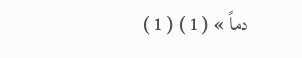دماً » ( 1 ) ( 1 )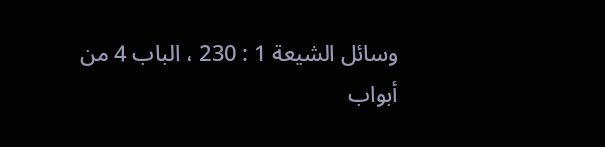وسائل الشيعة 1 : 230 ، الباب 4 من أبواب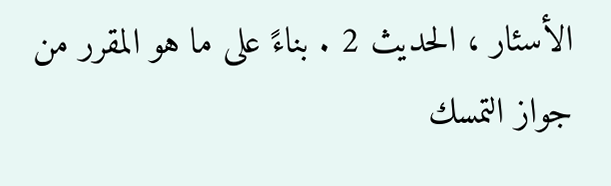الأسئار ، الحديث 2 . بناءً على ما هو المقرر من جواز التمسك